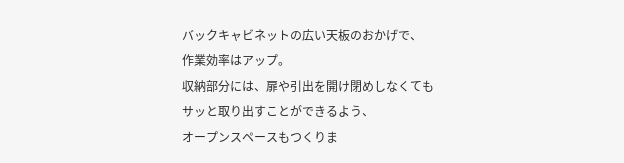バックキャビネットの広い天板のおかげで、
作業効率はアップ。
収納部分には、扉や引出を開け閉めしなくても
サッと取り出すことができるよう、
オープンスペースもつくりま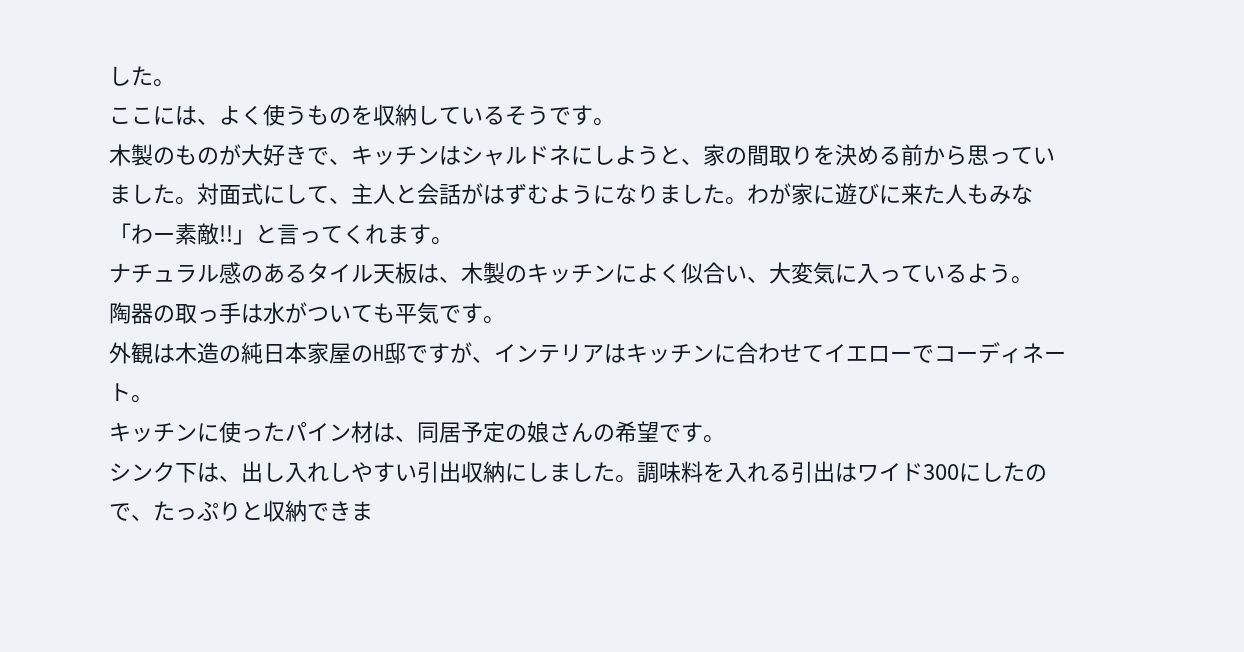した。
ここには、よく使うものを収納しているそうです。
木製のものが大好きで、キッチンはシャルドネにしようと、家の間取りを決める前から思っていました。対面式にして、主人と会話がはずむようになりました。わが家に遊びに来た人もみな「わー素敵!!」と言ってくれます。
ナチュラル感のあるタイル天板は、木製のキッチンによく似合い、大変気に入っているよう。
陶器の取っ手は水がついても平気です。
外観は木造の純日本家屋のH邸ですが、インテリアはキッチンに合わせてイエローでコーディネート。
キッチンに使ったパイン材は、同居予定の娘さんの希望です。
シンク下は、出し入れしやすい引出収納にしました。調味料を入れる引出はワイド300にしたので、たっぷりと収納できま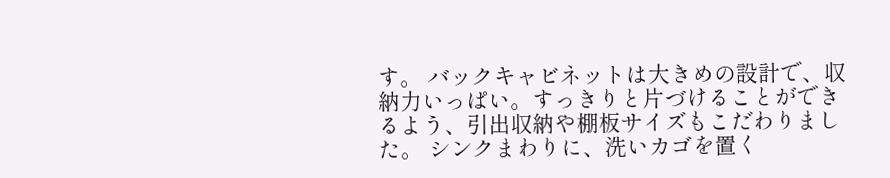す。 バックキャビネットは大きめの設計で、収納力いっぱい。すっきりと片づけることができるよう、引出収納や棚板サイズもこだわりました。 シンクまわりに、洗いカゴを置く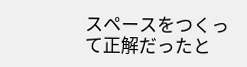スペースをつくって正解だったと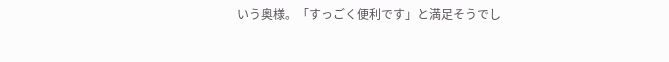いう奥様。「すっごく便利です」と満足そうでし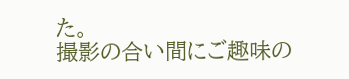た。
撮影の合い間にご趣味の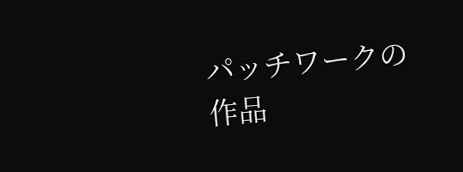パッチワークの作品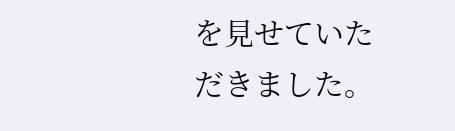を見せていただきました。